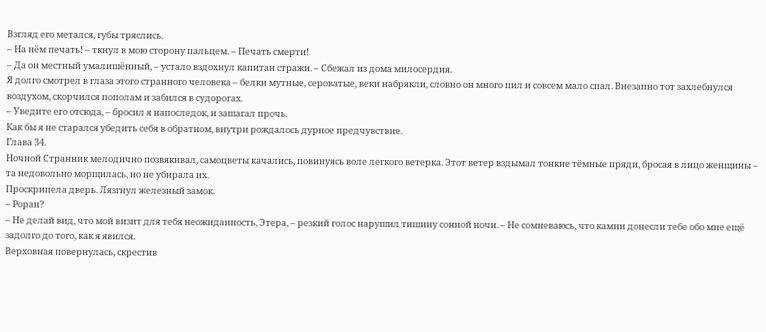Взгляд его метался, губы тряслись.
– На нём печать! – ткнул в мою сторону пальцем. – Печать смерти!
– Да он местный умалишённый, – устало вздохнул капитан стражи. – Сбежал из дома милосердия.
Я долго смотрел в глаза этого странного человека – белки мутные, сероватые, веки набрякли, словно он много пил и совсем мало спал. Внезапно тот захлебнулся воздухом, скорчился пополам и забился в судорогах.
– Уведите его отсюда, – бросил я напоследок, и зашагал прочь.
Как бы я не старался убедить себя в обратном, внутри рождалось дурное предчувствие.
Глава 34.
Ночной Странник мелодично позвякивал, самоцветы качались, повинуясь воле легкого ветерка. Этот ветер вздымал тонкие тёмные пряди, бросая в лицо женщины – та недовольно морщилась, но не убирала их.
Проскрипела дверь. Лязгнул железный замок.
– Роран?
– Не делай вид, что мой визит для тебя неожиданность, Этера, – резкий голос нарушил тишину сонной ночи. – Не сомневаюсь, что камни донесли тебе обо мне ещё задолго до того, как я явился.
Верховная повернулась, скрестив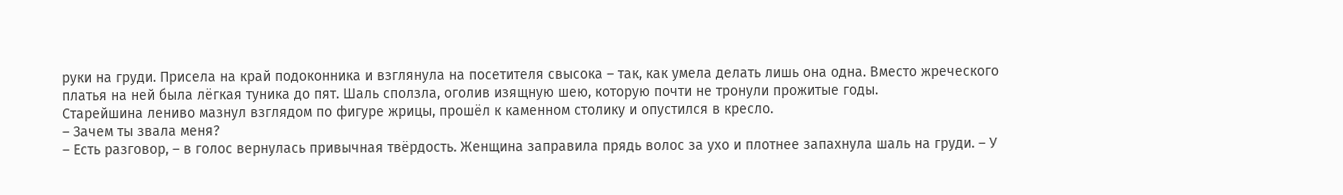руки на груди. Присела на край подоконника и взглянула на посетителя свысока – так, как умела делать лишь она одна. Вместо жреческого платья на ней была лёгкая туника до пят. Шаль сползла, оголив изящную шею, которую почти не тронули прожитые годы.
Старейшина лениво мазнул взглядом по фигуре жрицы, прошёл к каменном столику и опустился в кресло.
– Зачем ты звала меня?
– Есть разговор, – в голос вернулась привычная твёрдость. Женщина заправила прядь волос за ухо и плотнее запахнула шаль на груди. – У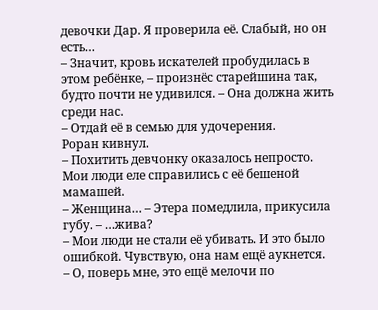девочки Дар. Я проверила её. Слабый, но он есть…
– Значит, кровь искателей пробудилась в этом ребёнке, – произнёс старейшина так, будто почти не удивился. – Она должна жить среди нас.
– Отдай её в семью для удочерения.
Роран кивнул.
– Похитить девчонку оказалось непросто. Мои люди еле справились с её бешеной мамашей.
– Женщина… – Этера помедлила, прикусила губу. – …жива?
– Мои люди не стали её убивать. И это было ошибкой. Чувствую, она нам ещё аукнется.
– О, поверь мне, это ещё мелочи по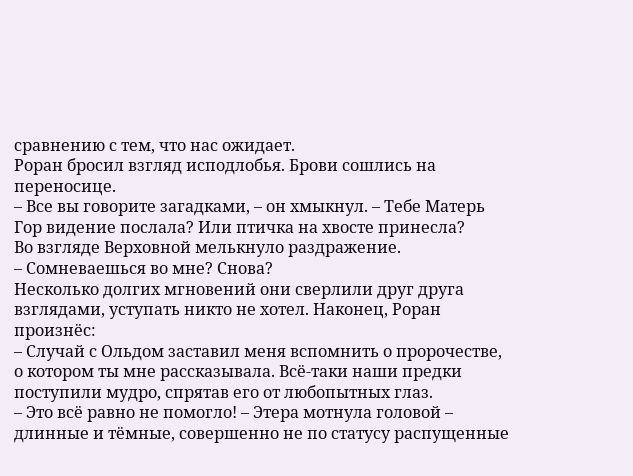сравнению с тем, что нас ожидает.
Роран бросил взгляд исподлобья. Брови сошлись на переносице.
– Все вы говорите загадками, – он хмыкнул. – Тебе Матерь Гор видение послала? Или птичка на хвосте принесла?
Во взгляде Верховной мелькнуло раздражение.
– Сомневаешься во мне? Снова?
Несколько долгих мгновений они сверлили друг друга взглядами, уступать никто не хотел. Наконец, Роран произнёс:
– Случай с Ольдом заставил меня вспомнить о пророчестве, о котором ты мне рассказывала. Всё-таки наши предки поступили мудро, спрятав его от любопытных глаз.
– Это всё равно не помогло! – Этера мотнула головой – длинные и тёмные, совершенно не по статусу распущенные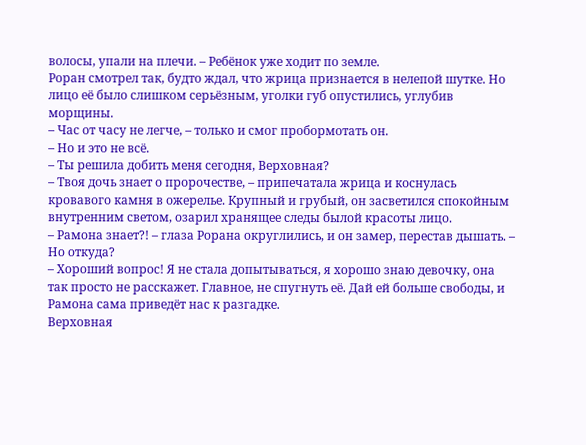волосы, упали на плечи. – Ребёнок уже ходит по земле.
Роран смотрел так, будто ждал, что жрица признается в нелепой шутке. Но лицо её было слишком серьёзным, уголки губ опустились, углубив морщины.
– Час от часу не легче, – только и смог пробормотать он.
– Но и это не всё.
– Ты решила добить меня сегодня, Верховная?
– Твоя дочь знает о пророчестве, – припечатала жрица и коснулась кровавого камня в ожерелье. Крупный и грубый, он засветился спокойным внутренним светом, озарил хранящее следы былой красоты лицо.
– Рамона знает?! – глаза Рорана округлились, и он замер, перестав дышать. – Но откуда?
– Хороший вопрос! Я не стала допытываться, я хорошо знаю девочку, она так просто не расскажет. Главное, не спугнуть её. Дай ей больше свободы, и Рамона сама приведёт нас к разгадке.
Верховная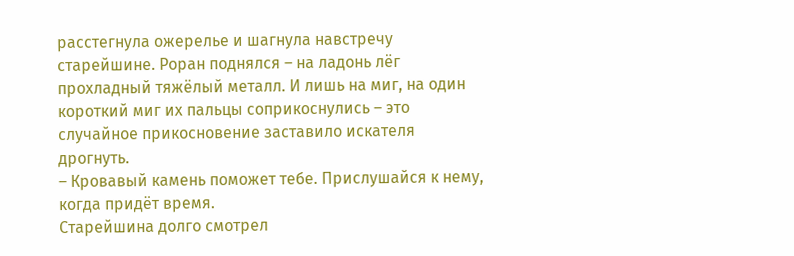расстегнула ожерелье и шагнула навстречу старейшине. Роран поднялся – на ладонь лёг прохладный тяжёлый металл. И лишь на миг, на один короткий миг их пальцы соприкоснулись – это случайное прикосновение заставило искателя дрогнуть.
– Кровавый камень поможет тебе. Прислушайся к нему, когда придёт время.
Старейшина долго смотрел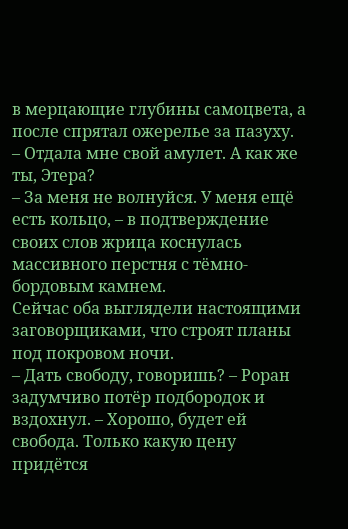в мерцающие глубины самоцвета, а после спрятал ожерелье за пазуху.
– Отдала мне свой амулет. А как же ты, Этера?
– За меня не волнуйся. У меня ещё есть кольцо, – в подтверждение своих слов жрица коснулась массивного перстня с тёмно-бордовым камнем.
Сейчас оба выглядели настоящими заговорщиками, что строят планы под покровом ночи.
– Дать свободу, говоришь? – Роран задумчиво потёр подбородок и вздохнул. – Хорошо, будет ей свобода. Только какую цену придётся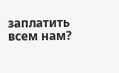заплатить всем нам?